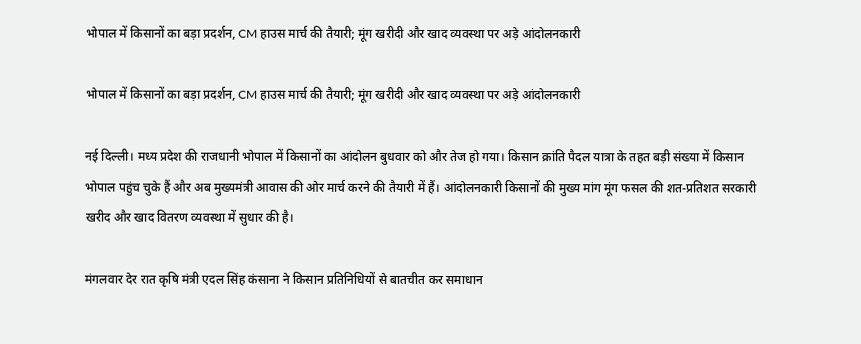भोपाल में किसानों का बड़ा प्रदर्शन, CM हाउस मार्च की तैयारी; मूंग खरीदी और खाद व्यवस्था पर अड़े आंदोलनकारी

भोपाल में किसानों का बड़ा प्रदर्शन, CM हाउस मार्च की तैयारी; मूंग खरीदी और खाद व्यवस्था पर अड़े आंदोलनकारी

नई दिल्ली। मध्य प्रदेश की राजधानी भोपाल में किसानों का आंदोलन बुधवार को और तेज हो गया। किसान क्रांति पैदल यात्रा के तहत बड़ी संख्या में किसान भोपाल पहुंच चुके हैं और अब मुख्यमंत्री आवास की ओर मार्च करने की तैयारी में हैं। आंदोलनकारी किसानों की मुख्य मांग मूंग फसल की शत-प्रतिशत सरकारी खरीद और खाद वितरण व्यवस्था में सुधार की है।

मंगलवार देर रात कृषि मंत्री एदल सिंह कंसाना ने किसान प्रतिनिधियों से बातचीत कर समाधान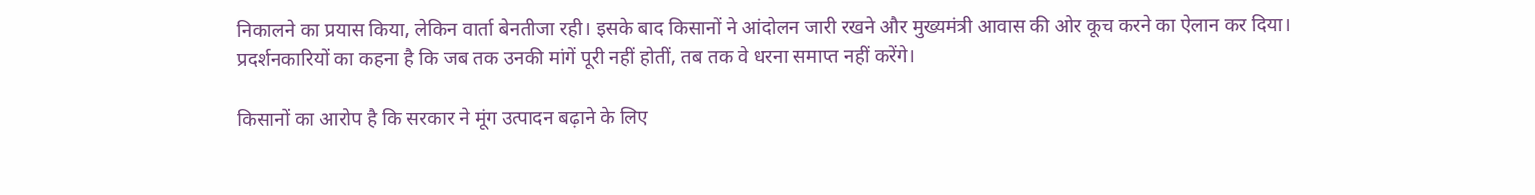निकालने का प्रयास किया, लेकिन वार्ता बेनतीजा रही। इसके बाद किसानों ने आंदोलन जारी रखने और मुख्यमंत्री आवास की ओर कूच करने का ऐलान कर दिया। प्रदर्शनकारियों का कहना है कि जब तक उनकी मांगें पूरी नहीं होतीं, तब तक वे धरना समाप्त नहीं करेंगे।

किसानों का आरोप है कि सरकार ने मूंग उत्पादन बढ़ाने के लिए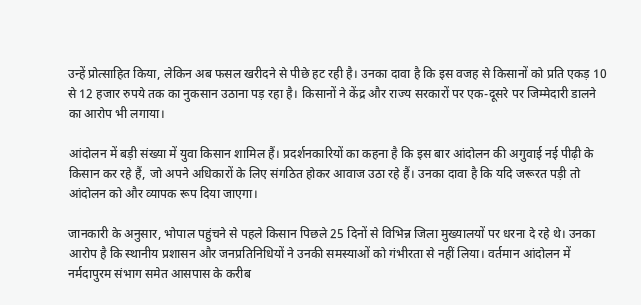उन्हें प्रोत्साहित किया, लेकिन अब फसल खरीदने से पीछे हट रही है। उनका दावा है कि इस वजह से किसानों को प्रति एकड़ 10 से 12 हजार रुपये तक का नुकसान उठाना पड़ रहा है। किसानों ने केंद्र और राज्य सरकारों पर एक-दूसरे पर जिम्मेदारी डालने का आरोप भी लगाया।

आंदोलन में बड़ी संख्या में युवा किसान शामिल हैं। प्रदर्शनकारियों का कहना है कि इस बार आंदोलन की अगुवाई नई पीढ़ी के किसान कर रहे हैं, जो अपने अधिकारों के लिए संगठित होकर आवाज उठा रहे हैं। उनका दावा है कि यदि जरूरत पड़ी तो आंदोलन को और व्यापक रूप दिया जाएगा।

जानकारी के अनुसार, भोपाल पहुंचने से पहले किसान पिछले 25 दिनों से विभिन्न जिला मुख्यालयों पर धरना दे रहे थे। उनका आरोप है कि स्थानीय प्रशासन और जनप्रतिनिधियों ने उनकी समस्याओं को गंभीरता से नहीं लिया। वर्तमान आंदोलन में नर्मदापुरम संभाग समेत आसपास के करीब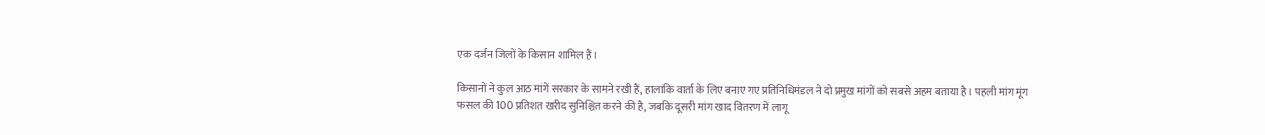एक दर्जन जिलों के किसान शामिल हैं।

किसानों ने कुल आठ मांगें सरकार के सामने रखी हैं, हालांकि वार्ता के लिए बनाए गए प्रतिनिधिमंडल ने दो प्रमुख मांगों को सबसे अहम बताया है। पहली मांग मूंग फसल की 100 प्रतिशत खरीद सुनिश्चित करने की है, जबकि दूसरी मांग खाद वितरण में लागू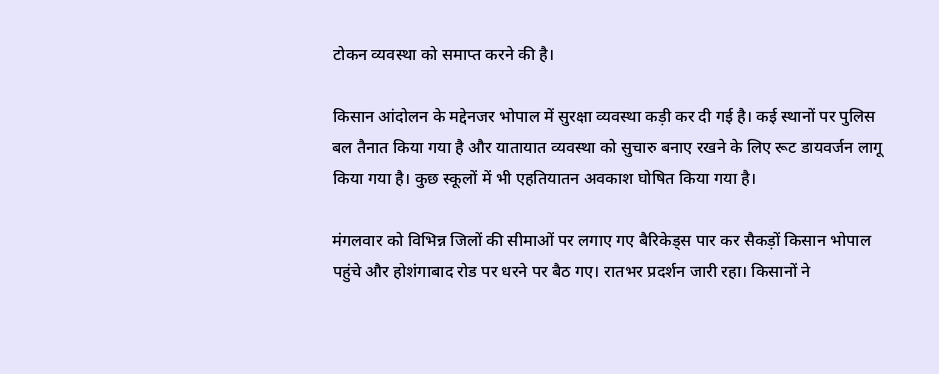टोकन व्यवस्था को समाप्त करने की है।

किसान आंदोलन के मद्देनजर भोपाल में सुरक्षा व्यवस्था कड़ी कर दी गई है। कई स्थानों पर पुलिस बल तैनात किया गया है और यातायात व्यवस्था को सुचारु बनाए रखने के लिए रूट डायवर्जन लागू किया गया है। कुछ स्कूलों में भी एहतियातन अवकाश घोषित किया गया है।

मंगलवार को विभिन्न जिलों की सीमाओं पर लगाए गए बैरिकेड्स पार कर सैकड़ों किसान भोपाल पहुंचे और होशंगाबाद रोड पर धरने पर बैठ गए। रातभर प्रदर्शन जारी रहा। किसानों ने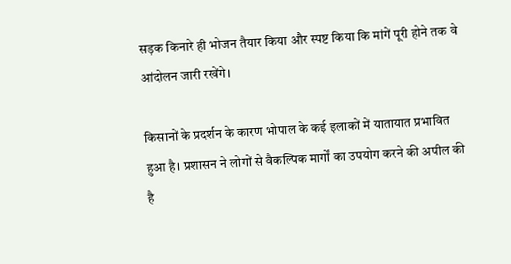सड़क किनारे ही भोजन तैयार किया और स्पष्ट किया कि मांगें पूरी होने तक वे आंदोलन जारी रखेंगे।

किसानों के प्रदर्शन के कारण भोपाल के कई इलाकों में यातायात प्रभावित हुआ है। प्रशासन ने लोगों से वैकल्पिक मार्गों का उपयोग करने की अपील की है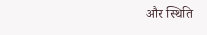और स्थिति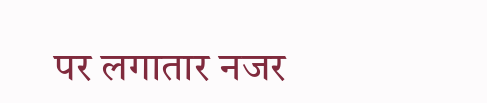पर लगातार नजर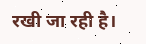रखी जा रही है।